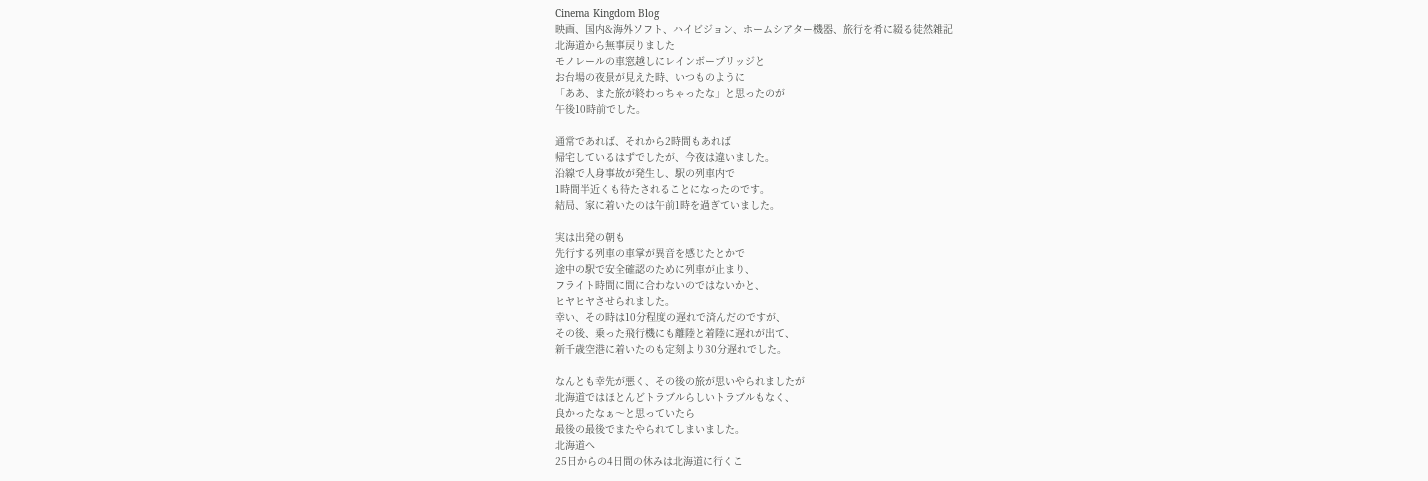Cinema Kingdom Blog
映画、国内&海外ソフト、ハイビジョン、ホームシアター機器、旅行を肴に綴る徒然雑記
北海道から無事戻りました
モノレールの車窓越しにレインボーブリッジと
お台場の夜景が見えた時、いつものように
「ああ、また旅が終わっちゃったな」と思ったのが
午後10時前でした。

通常であれば、それから2時間もあれば
帰宅しているはずでしたが、今夜は違いました。
沿線で人身事故が発生し、駅の列車内で
1時間半近くも待たされることになったのです。
結局、家に着いたのは午前1時を過ぎていました。

実は出発の朝も
先行する列車の車掌が異音を感じたとかで
途中の駅で安全確認のために列車が止まり、
フライト時間に間に合わないのではないかと、
ヒヤヒヤさせられました。
幸い、その時は10分程度の遅れで済んだのですが、
その後、乗った飛行機にも離陸と着陸に遅れが出て、
新千歳空港に着いたのも定刻より30分遅れでした。

なんとも幸先が悪く、その後の旅が思いやられましたが
北海道ではほとんどトラブルらしいトラブルもなく、
良かったなぁ〜と思っていたら
最後の最後でまたやられてしまいました。
北海道へ
25日からの4日間の休みは北海道に行くこ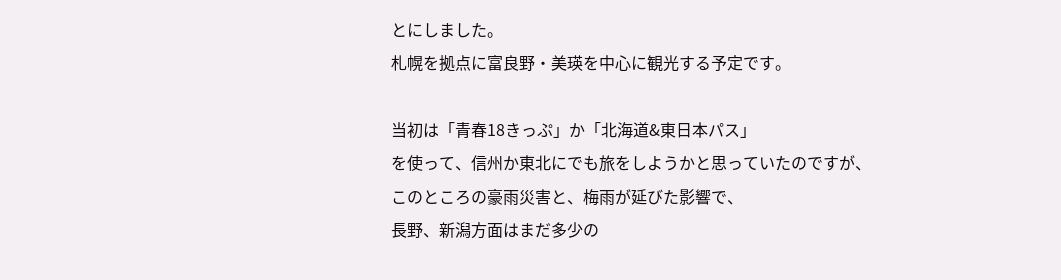とにしました。
札幌を拠点に富良野・美瑛を中心に観光する予定です。

当初は「青春18きっぷ」か「北海道&東日本パス」
を使って、信州か東北にでも旅をしようかと思っていたのですが、
このところの豪雨災害と、梅雨が延びた影響で、
長野、新潟方面はまだ多少の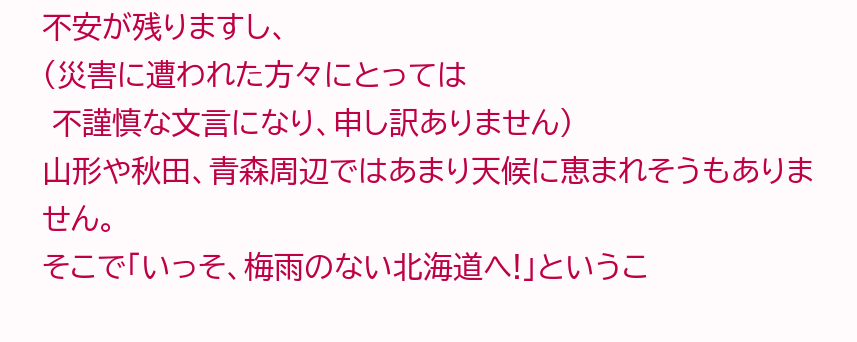不安が残りますし、
(災害に遭われた方々にとっては
 不謹慎な文言になり、申し訳ありません)
山形や秋田、青森周辺ではあまり天候に恵まれそうもありません。
そこで「いっそ、梅雨のない北海道へ!」というこ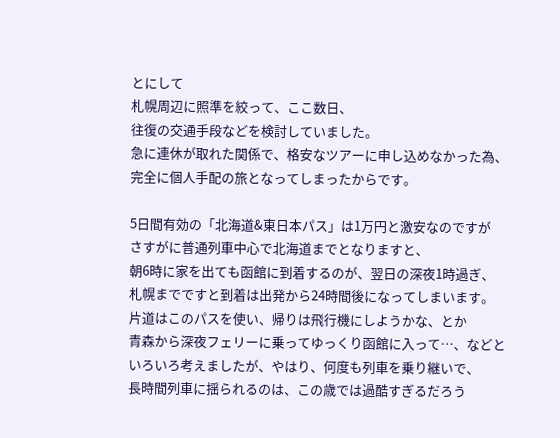とにして
札幌周辺に照準を絞って、ここ数日、
往復の交通手段などを検討していました。
急に連休が取れた関係で、格安なツアーに申し込めなかった為、
完全に個人手配の旅となってしまったからです。

5日間有効の「北海道&東日本パス」は1万円と激安なのですが
さすがに普通列車中心で北海道までとなりますと、
朝6時に家を出ても函館に到着するのが、翌日の深夜1時過ぎ、
札幌までですと到着は出発から24時間後になってしまいます。
片道はこのパスを使い、帰りは飛行機にしようかな、とか
青森から深夜フェリーに乗ってゆっくり函館に入って…、などと
いろいろ考えましたが、やはり、何度も列車を乗り継いで、
長時間列車に揺られるのは、この歳では過酷すぎるだろう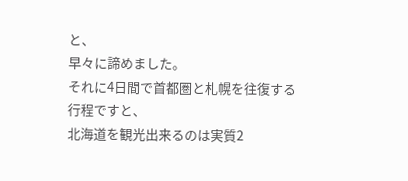と、
早々に諦めました。
それに4日間で首都圏と札幌を往復する行程ですと、
北海道を観光出来るのは実質2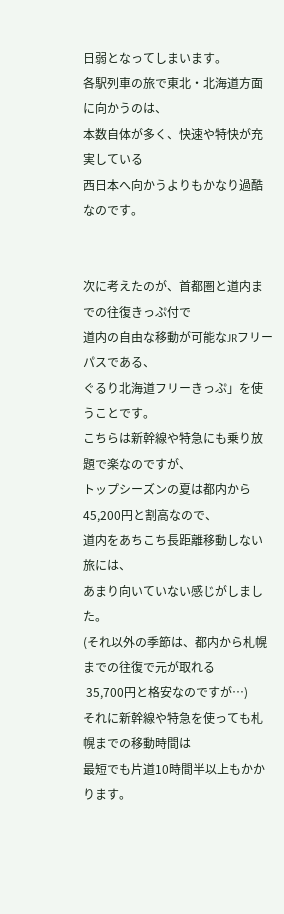日弱となってしまいます。
各駅列車の旅で東北・北海道方面に向かうのは、
本数自体が多く、快速や特快が充実している
西日本へ向かうよりもかなり過酷なのです。


次に考えたのが、首都圏と道内までの往復きっぷ付で
道内の自由な移動が可能なJRフリーパスである、
ぐるり北海道フリーきっぷ」を使うことです。
こちらは新幹線や特急にも乗り放題で楽なのですが、
トップシーズンの夏は都内から45,200円と割高なので、
道内をあちこち長距離移動しない旅には、
あまり向いていない感じがしました。
(それ以外の季節は、都内から札幌までの往復で元が取れる
 35,700円と格安なのですが…)
それに新幹線や特急を使っても札幌までの移動時間は
最短でも片道10時間半以上もかかります。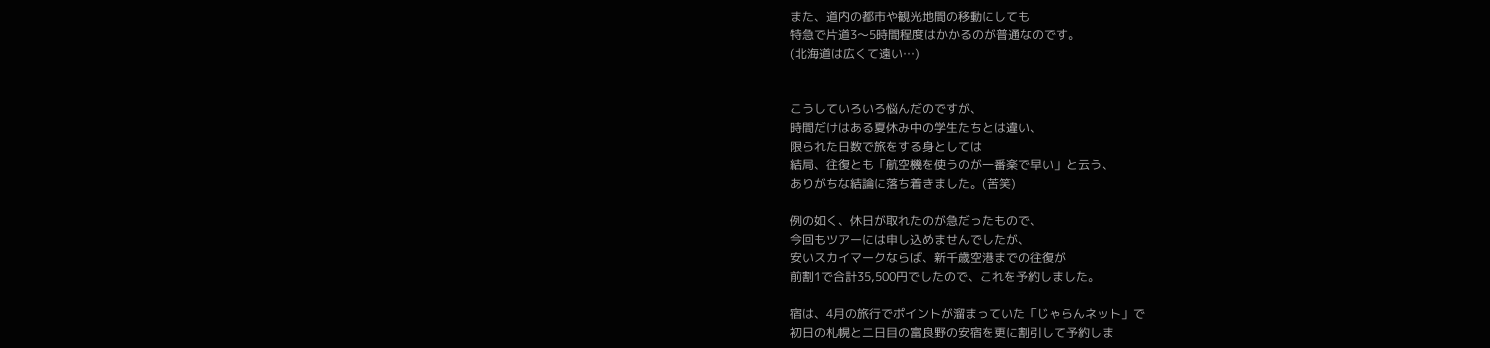また、道内の都市や観光地間の移動にしても
特急で片道3〜5時間程度はかかるのが普通なのです。
(北海道は広くて遠い…)


こうしていろいろ悩んだのですが、
時間だけはある夏休み中の学生たちとは違い、
限られた日数で旅をする身としては
結局、往復とも「航空機を使うのが一番楽で早い」と云う、
ありがちな結論に落ち着きました。(苦笑)

例の如く、休日が取れたのが急だったもので、
今回もツアーには申し込めませんでしたが、
安いスカイマークならば、新千歳空港までの往復が
前割1で合計35,500円でしたので、これを予約しました。

宿は、4月の旅行でポイントが溜まっていた「じゃらんネット」で
初日の札幌と二日目の富良野の安宿を更に割引して予約しま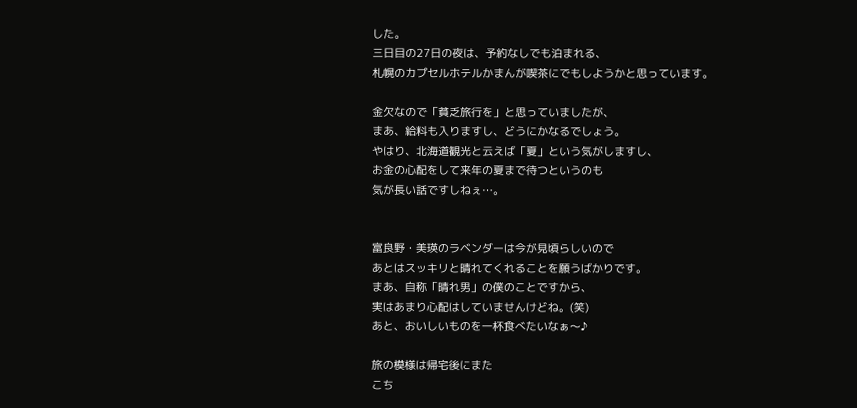した。
三日目の27日の夜は、予約なしでも泊まれる、
札幌のカプセルホテルかまんが喫茶にでもしようかと思っています。

金欠なので「貧乏旅行を」と思っていましたが、
まあ、給料も入りますし、どうにかなるでしょう。
やはり、北海道観光と云えば「夏」という気がしますし、
お金の心配をして来年の夏まで待つというのも
気が長い話ですしねぇ…。


富良野・美瑛のラベンダーは今が見頃らしいので
あとはスッキリと晴れてくれることを願うばかりです。
まあ、自称「晴れ男」の僕のことですから、
実はあまり心配はしていませんけどね。(笑)
あと、おいしいものを一杯食べたいなぁ〜♪

旅の模様は帰宅後にまた
こち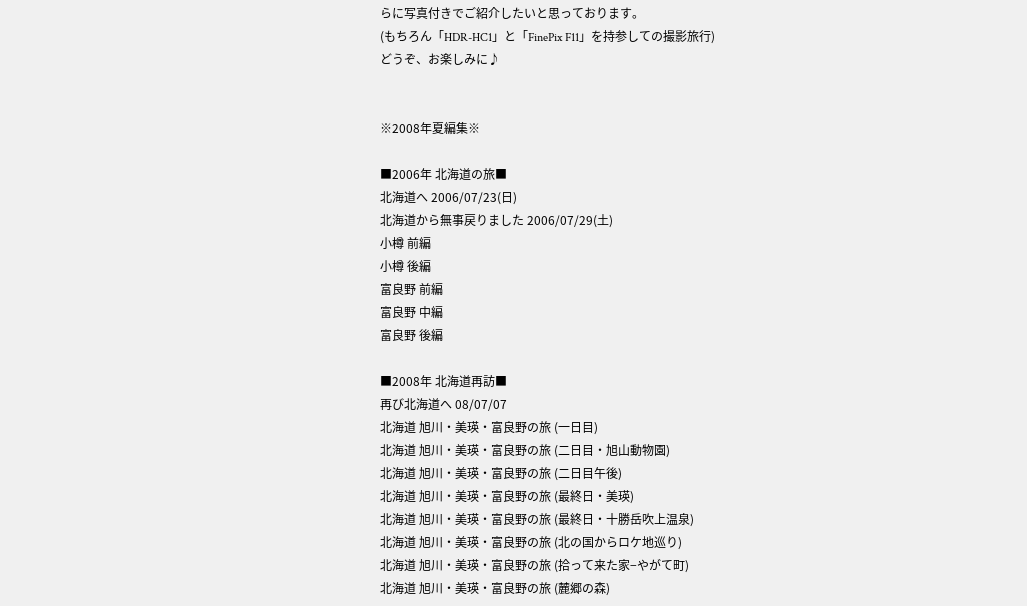らに写真付きでご紹介したいと思っております。
(もちろん「HDR-HC1」と「FinePix F11」を持参しての撮影旅行)
どうぞ、お楽しみに♪


※2008年夏編集※

■2006年 北海道の旅■
北海道へ 2006/07/23(日)
北海道から無事戻りました 2006/07/29(土)
小樽 前編
小樽 後編
富良野 前編
富良野 中編
富良野 後編

■2008年 北海道再訪■
再び北海道へ 08/07/07
北海道 旭川・美瑛・富良野の旅 (一日目)
北海道 旭川・美瑛・富良野の旅 (二日目・旭山動物園)
北海道 旭川・美瑛・富良野の旅 (二日目午後)
北海道 旭川・美瑛・富良野の旅 (最終日・美瑛)
北海道 旭川・美瑛・富良野の旅 (最終日・十勝岳吹上温泉)
北海道 旭川・美瑛・富良野の旅 (北の国からロケ地巡り)
北海道 旭川・美瑛・富良野の旅 (拾って来た家−やがて町)
北海道 旭川・美瑛・富良野の旅 (麓郷の森)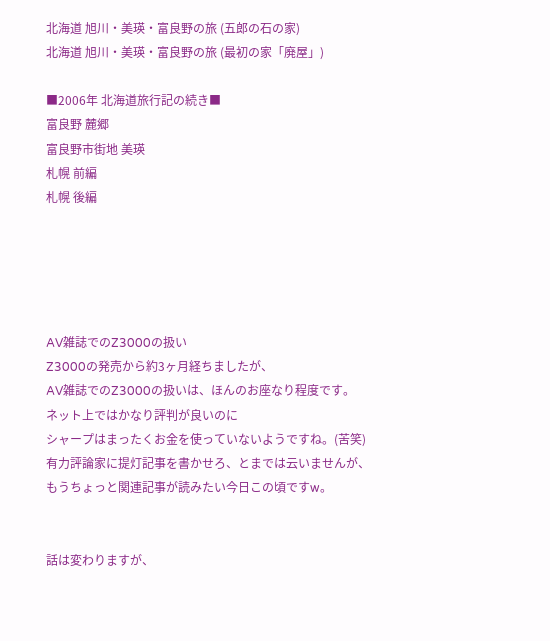北海道 旭川・美瑛・富良野の旅 (五郎の石の家)
北海道 旭川・美瑛・富良野の旅 (最初の家「廃屋」)

■2006年 北海道旅行記の続き■
富良野 麓郷
富良野市街地 美瑛
札幌 前編
札幌 後編





AV雑誌でのZ3000の扱い
Z3000の発売から約3ヶ月経ちましたが、
AV雑誌でのZ3000の扱いは、ほんのお座なり程度です。
ネット上ではかなり評判が良いのに
シャープはまったくお金を使っていないようですね。(苦笑)
有力評論家に提灯記事を書かせろ、とまでは云いませんが、
もうちょっと関連記事が読みたい今日この頃ですw。


話は変わりますが、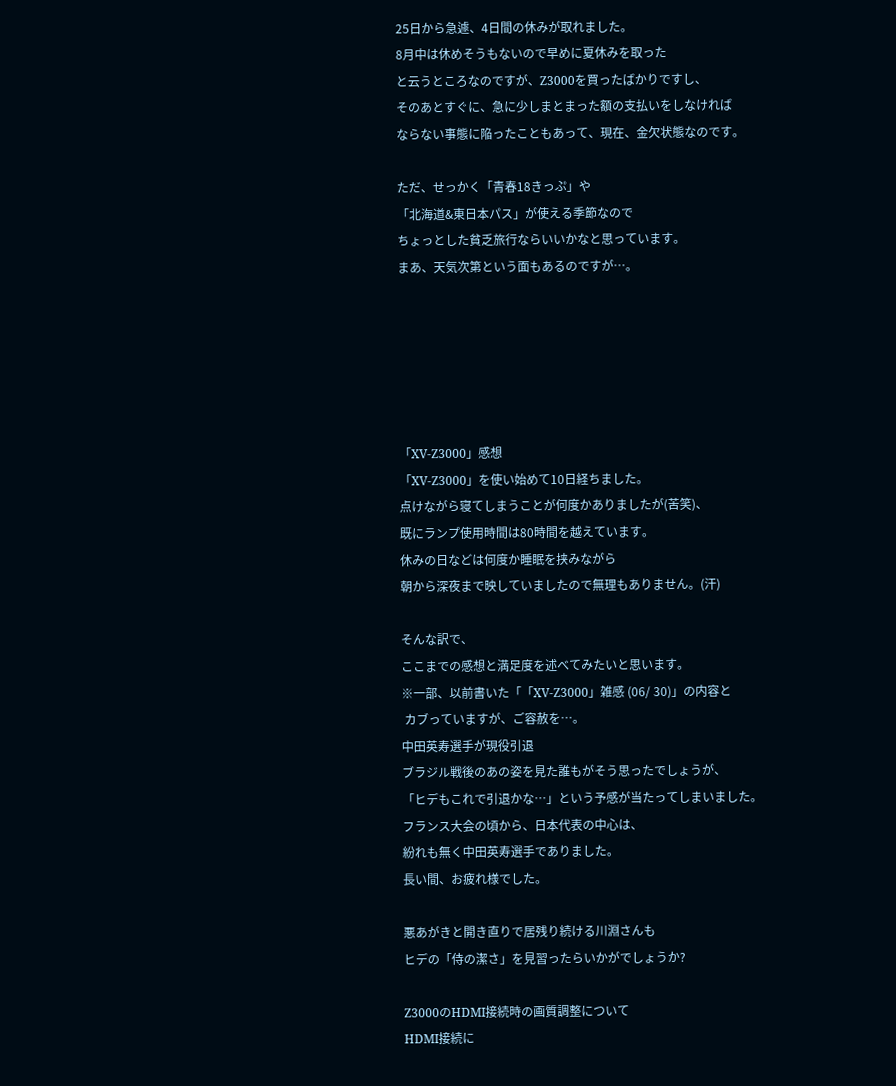25日から急遽、4日間の休みが取れました。
8月中は休めそうもないので早めに夏休みを取った
と云うところなのですが、Z3000を買ったばかりですし、
そのあとすぐに、急に少しまとまった額の支払いをしなければ
ならない事態に陥ったこともあって、現在、金欠状態なのです。

ただ、せっかく「青春18きっぷ」や
「北海道&東日本パス」が使える季節なので
ちょっとした貧乏旅行ならいいかなと思っています。
まあ、天気次第という面もあるのですが…。






「XV-Z3000」感想
「XV-Z3000」を使い始めて10日経ちました。
点けながら寝てしまうことが何度かありましたが(苦笑)、
既にランプ使用時間は80時間を越えています。
休みの日などは何度か睡眠を挟みながら
朝から深夜まで映していましたので無理もありません。(汗)

そんな訳で、
ここまでの感想と満足度を述べてみたいと思います。
※一部、以前書いた「「XV-Z3000」雑感 (06/ 30)」の内容と
 カブっていますが、ご容赦を…。
中田英寿選手が現役引退
ブラジル戦後のあの姿を見た誰もがそう思ったでしょうが、
「ヒデもこれで引退かな…」という予感が当たってしまいました。
フランス大会の頃から、日本代表の中心は、
紛れも無く中田英寿選手でありました。
長い間、お疲れ様でした。

悪あがきと開き直りで居残り続ける川淵さんも
ヒデの「侍の潔さ」を見習ったらいかがでしょうか?

Z3000のHDMI接続時の画質調整について
HDMI接続に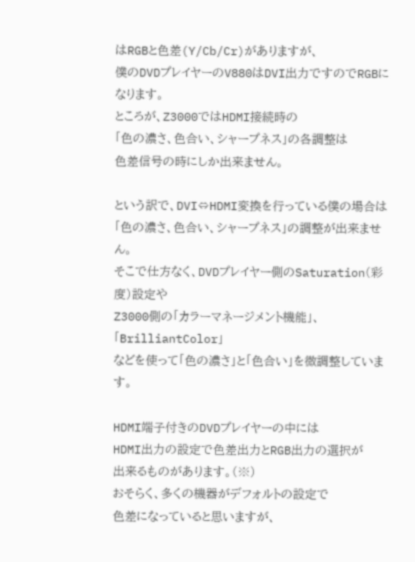はRGBと色差(Y/Cb/Cr)がありますが、
僕のDVDプレイヤーのV880はDVI出力ですのでRGBになります。
ところが、Z3000ではHDMI接続時の
「色の濃さ、色合い、シャープネス」の各調整は
色差信号の時にしか出来ません。

という訳で、DVI⇔HDMI変換を行っている僕の場合は
「色の濃さ、色合い、シャープネス」の調整が出来ません。
そこで仕方なく、DVDプレイヤー側のSaturation(彩度)設定や
Z3000側の「カラーマネージメント機能」、「BrilliantColor」
などを使って「色の濃さ」と「色合い」を微調整しています。

HDMI端子付きのDVDプレイヤーの中には
HDMI出力の設定で色差出力とRGB出力の選択が
出来るものがあります。(※)
おそらく、多くの機器がデフォルトの設定で
色差になっていると思いますが、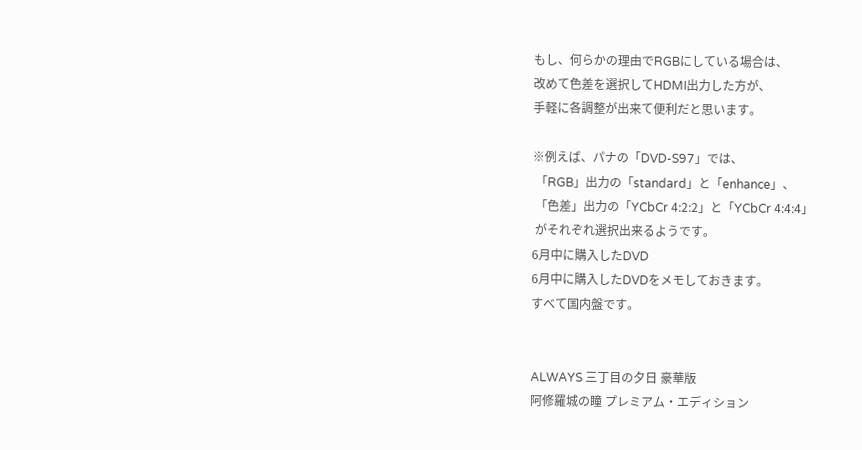もし、何らかの理由でRGBにしている場合は、
改めて色差を選択してHDMI出力した方が、
手軽に各調整が出来て便利だと思います。

※例えば、パナの「DVD-S97」では、
 「RGB」出力の「standard」と「enhance」、
 「色差」出力の「YCbCr 4:2:2」と「YCbCr 4:4:4」
 がそれぞれ選択出来るようです。
6月中に購入したDVD
6月中に購入したDVDをメモしておきます。
すべて国内盤です。


ALWAYS 三丁目の夕日 豪華版
阿修羅城の瞳 プレミアム・エディション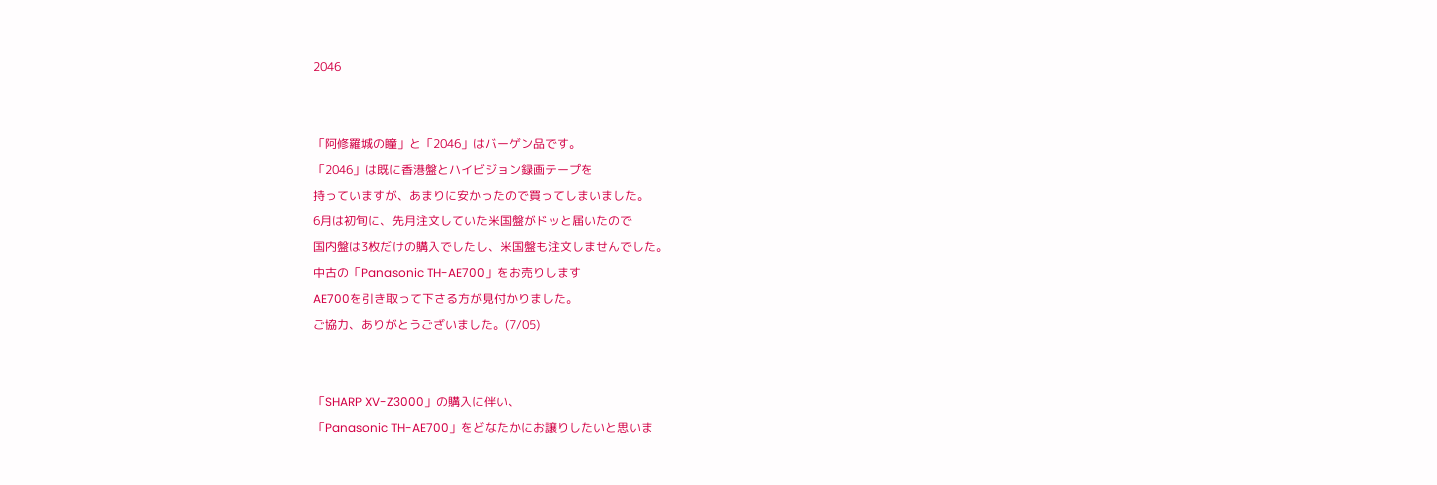2046


「阿修羅城の瞳」と「2046」はバーゲン品です。
「2046」は既に香港盤とハイビジョン録画テープを
持っていますが、あまりに安かったので買ってしまいました。
6月は初旬に、先月注文していた米国盤がドッと届いたので
国内盤は3枚だけの購入でしたし、米国盤も注文しませんでした。
中古の「Panasonic TH-AE700」をお売りします
AE700を引き取って下さる方が見付かりました。
ご協力、ありがとうございました。(7/05)


「SHARP XV-Z3000」の購入に伴い、
「Panasonic TH-AE700」をどなたかにお譲りしたいと思いま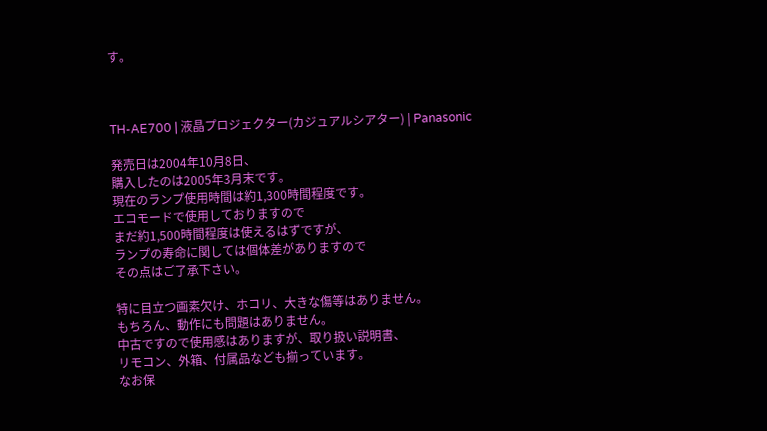す。



TH-AE700 | 液晶プロジェクター(カジュアルシアター) | Panasonic

発売日は2004年10月8日、
購入したのは2005年3月末です。
現在のランプ使用時間は約1,300時間程度です。
エコモードで使用しておりますので
まだ約1,500時間程度は使えるはずですが、
ランプの寿命に関しては個体差がありますので
その点はご了承下さい。

特に目立つ画素欠け、ホコリ、大きな傷等はありません。
もちろん、動作にも問題はありません。
中古ですので使用感はありますが、取り扱い説明書、
リモコン、外箱、付属品なども揃っています。
なお保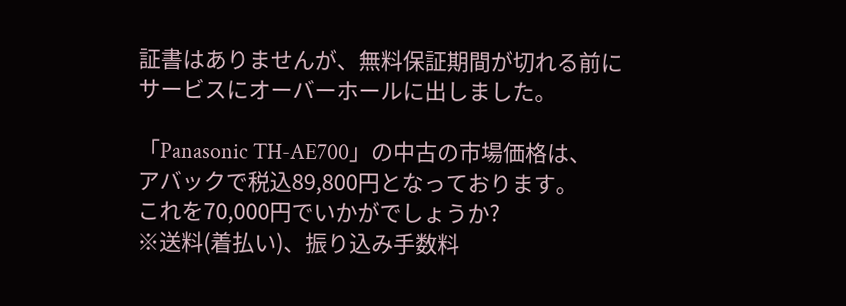証書はありませんが、無料保証期間が切れる前に
サービスにオーバーホールに出しました。

「Panasonic TH-AE700」の中古の市場価格は、
アバックで税込89,800円となっております。
これを70,000円でいかがでしょうか?
※送料(着払い)、振り込み手数料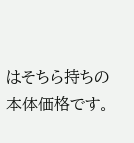はそちら持ちの
本体価格です。